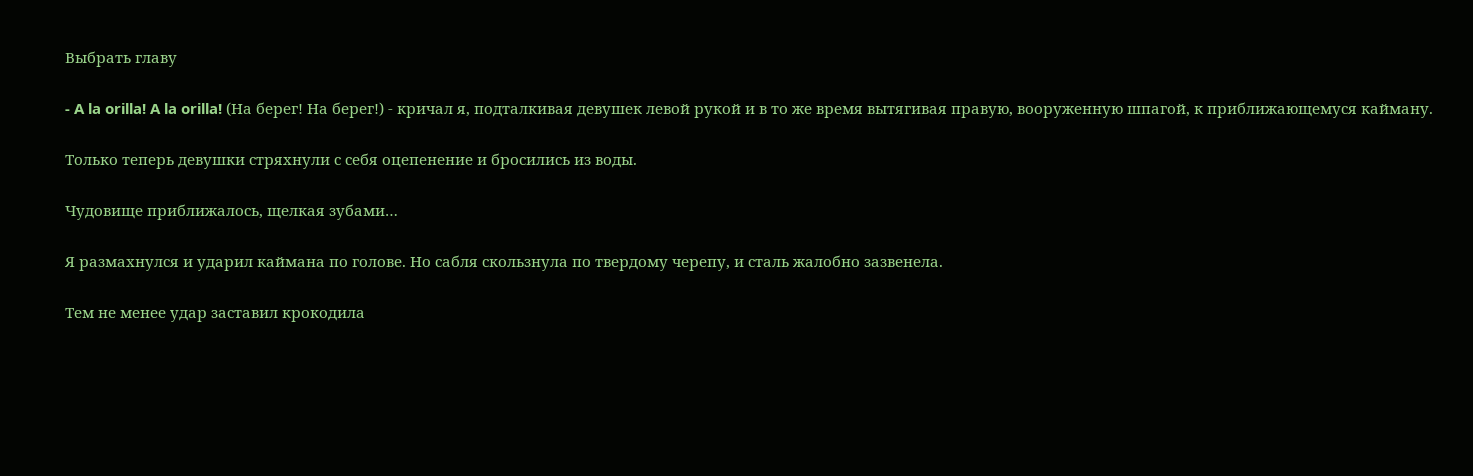Выбрать главу

- A la orilla! A la orilla! (На берег! На берег!) - кричал я, подталкивая девушек левой рукой и в то же время вытягивая правую, вооруженную шпагой, к приближающемуся кайману.

Только теперь девушки стряхнули с себя оцепенение и бросились из воды.

Чудовище приближалось, щелкая зубами…

Я размахнулся и ударил каймана по голове. Но сабля скользнула по твердому черепу, и сталь жалобно зазвенела.

Тем не менее удар заставил крокодила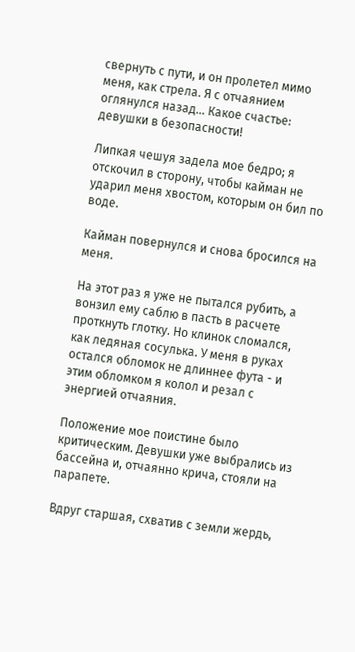свернуть с пути, и он пролетел мимо меня, как стрела. Я с отчаянием оглянулся назад… Какое счастье: девушки в безопасности!

Липкая чешуя задела мое бедро; я отскочил в сторону, чтобы кайман не ударил меня хвостом, которым он бил по воде.

Кайман повернулся и снова бросился на меня.

На этот раз я уже не пытался рубить, а вонзил ему саблю в пасть в расчете проткнуть глотку. Но клинок сломался, как ледяная сосулька. У меня в руках остался обломок не длиннее фута - и этим обломком я колол и резал с энергией отчаяния.

Положение мое поистине было критическим. Девушки уже выбрались из бассейна и, отчаянно крича, стояли на парапете.

Вдруг старшая, схватив с земли жердь,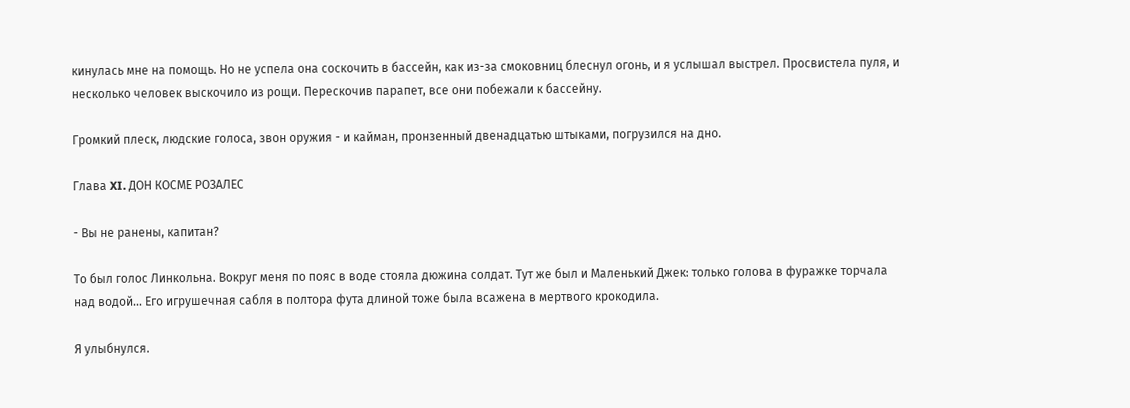кинулась мне на помощь. Но не успела она соскочить в бассейн, как из-за смоковниц блеснул огонь, и я услышал выстрел. Просвистела пуля, и несколько человек выскочило из рощи. Перескочив парапет, все они побежали к бассейну.

Громкий плеск, людские голоса, звон оружия - и кайман, пронзенный двенадцатью штыками, погрузился на дно.

Глава XI. ДОН КОСМЕ РОЗАЛЕС

- Вы не ранены, капитан?

То был голос Линкольна. Вокруг меня по пояс в воде стояла дюжина солдат. Тут же был и Маленький Джек: только голова в фуражке торчала над водой… Его игрушечная сабля в полтора фута длиной тоже была всажена в мертвого крокодила.

Я улыбнулся.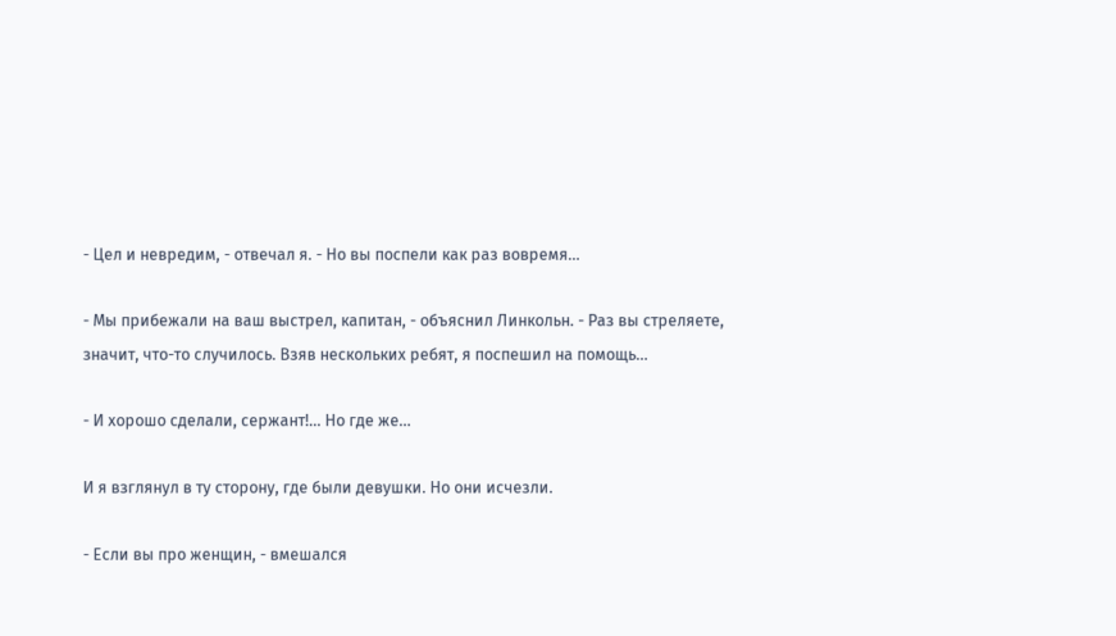- Цел и невредим, - отвечал я. - Но вы поспели как раз вовремя…

- Мы прибежали на ваш выстрел, капитан, - объяснил Линкольн. - Раз вы стреляете, значит, что-то случилось. Взяв нескольких ребят, я поспешил на помощь…

- И хорошо сделали, сержант!… Но где же…

И я взглянул в ту сторону, где были девушки. Но они исчезли.

- Если вы про женщин, - вмешался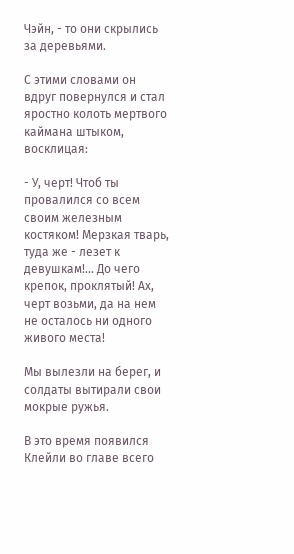Чэйн, - то они скрылись за деревьями.

С этими словами он вдруг повернулся и стал яростно колоть мертвого каймана штыком, восклицая:

- У, черт! Чтоб ты провалился со всем своим железным костяком! Мерзкая тварь, туда же - лезет к девушкам!… До чего крепок, проклятый! Ах, черт возьми, да на нем не осталось ни одного живого места!

Мы вылезли на берег, и солдаты вытирали свои мокрые ружья.

В это время появился Клейли во главе всего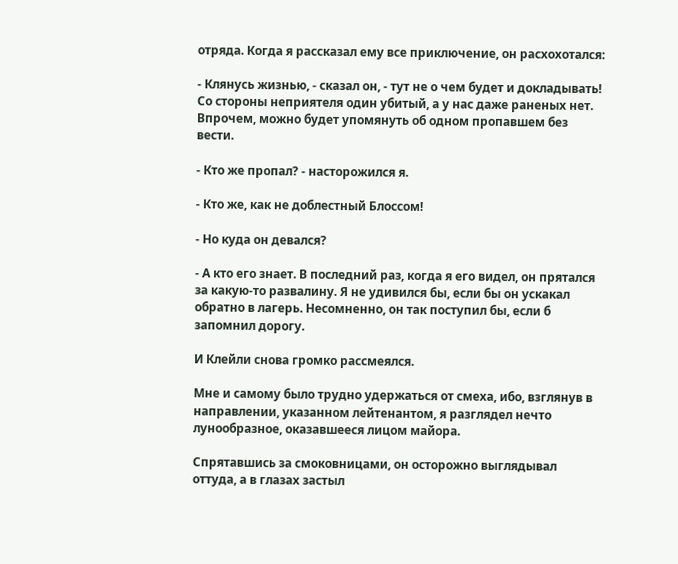отряда. Когда я рассказал ему все приключение, он расхохотался:

- Клянусь жизнью, - сказал он, - тут не о чем будет и докладывать! Со стороны неприятеля один убитый, а у нас даже раненых нет. Впрочем, можно будет упомянуть об одном пропавшем без вести.

- Кто же пропал? - насторожился я.

- Кто же, как не доблестный Блоссом!

- Но куда он девался?

- А кто его знает. В последний раз, когда я его видел, он прятался за какую-то развалину. Я не удивился бы, если бы он ускакал обратно в лагерь. Несомненно, он так поступил бы, если б запомнил дорогу.

И Клейли снова громко рассмеялся.

Мне и самому было трудно удержаться от смеха, ибо, взглянув в направлении, указанном лейтенантом, я разглядел нечто лунообразное, оказавшееся лицом майора.

Спрятавшись за смоковницами, он осторожно выглядывал оттуда, а в глазах застыл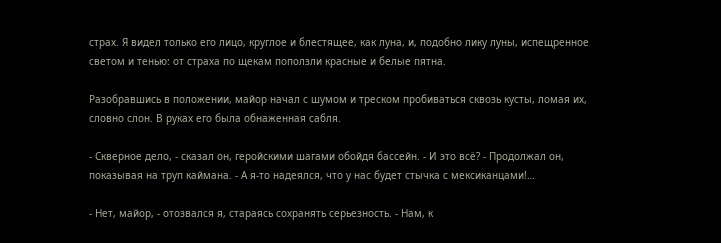страх. Я видел только его лицо, круглое и блестящее, как луна, и, подобно лику луны, испещренное светом и тенью: от страха по щекам поползли красные и белые пятна.

Разобравшись в положении, майор начал с шумом и треском пробиваться сквозь кусты, ломая их, словно слон. В руках его была обнаженная сабля.

- Скверное дело, - сказал он, геройскими шагами обойдя бассейн. - И это всё? - Продолжал он, показывая на труп каймана. - А я-то надеялся, что у нас будет стычка с мексиканцами!…

- Нет, майор, - отозвался я, стараясь сохранять серьезность. - Нам, к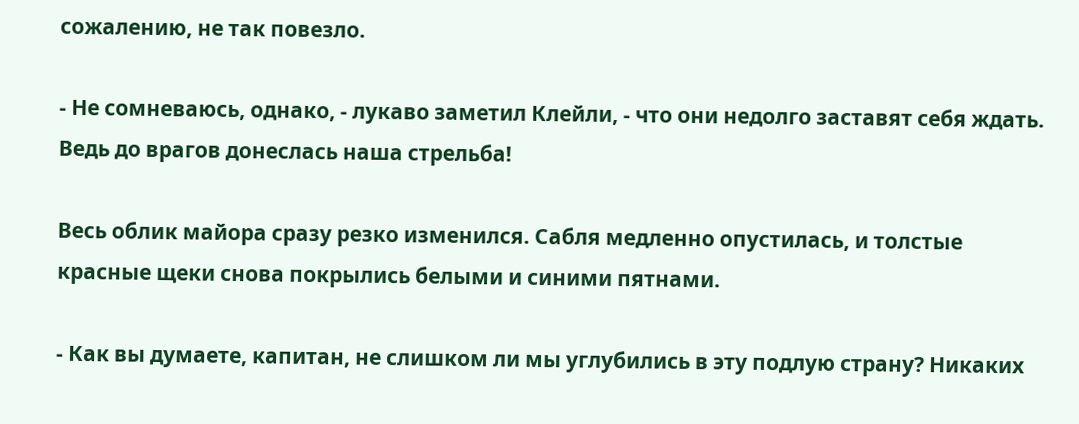сожалению, не так повезло.

- Не сомневаюсь, однако, - лукаво заметил Клейли, - что они недолго заставят себя ждать. Ведь до врагов донеслась наша стрельба!

Весь облик майора сразу резко изменился. Сабля медленно опустилась, и толстые красные щеки снова покрылись белыми и синими пятнами.

- Как вы думаете, капитан, не слишком ли мы углубились в эту подлую страну? Никаких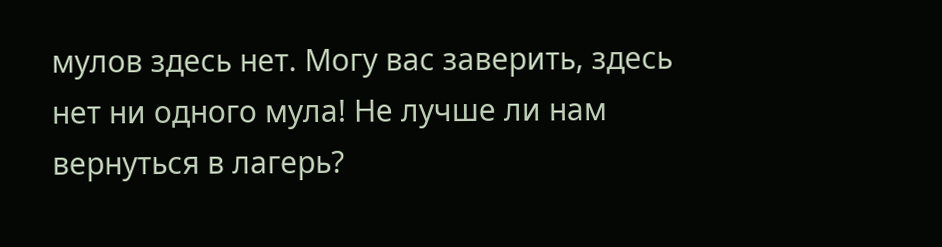мулов здесь нет. Могу вас заверить, здесь нет ни одного мула! Не лучше ли нам вернуться в лагерь?